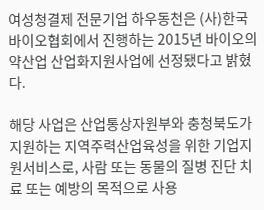여성청결제 전문기업 하우동천은 (사)한국바이오협회에서 진행하는 2015년 바이오의약산업 산업화지원사업에 선정됐다고 밝혔다.

해당 사업은 산업통상자원부와 충청북도가 지원하는 지역주력산업육성을 위한 기업지원서비스로, 사람 또는 동물의 질병 진단 치료 또는 예방의 목적으로 사용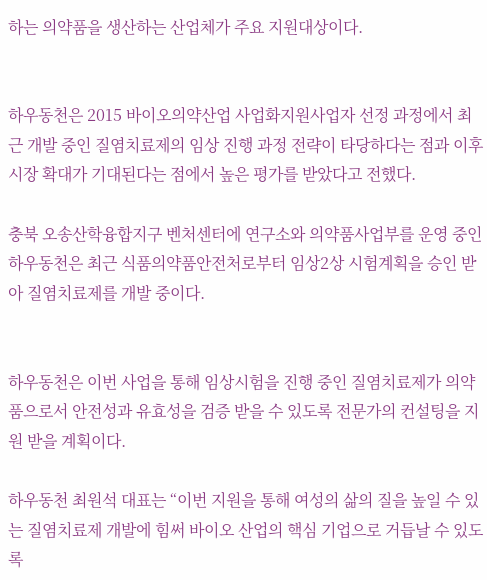하는 의약품을 생산하는 산업체가 주요 지원대상이다.


하우동천은 2015 바이오의약산업 사업화지원사업자 선정 과정에서 최근 개발 중인 질염치료제의 임상 진행 과정 전략이 타당하다는 점과 이후 시장 확대가 기대된다는 점에서 높은 평가를 받았다고 전했다.

충북 오송산학융합지구 벤처센터에 연구소와 의약품사업부를 운영 중인 하우동천은 최근 식품의약품안전처로부터 임상2상 시험계획을 승인 받아 질염치료제를 개발 중이다.


하우동천은 이번 사업을 통해 임상시험을 진행 중인 질염치료제가 의약품으로서 안전성과 유효성을 검증 받을 수 있도록 전문가의 컨설팅을 지원 받을 계획이다.

하우동천 최원석 대표는 “이번 지원을 통해 여성의 삶의 질을 높일 수 있는 질염치료제 개발에 힘써 바이오 산업의 핵심 기업으로 거듭날 수 있도록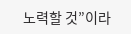노력할 것”이라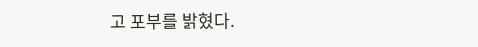고 포부를 밝혔다.